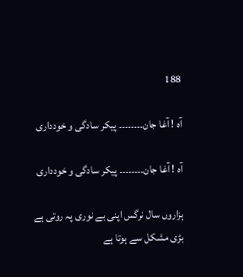188

آہ ! آغا جان۔۔۔۔۔۔۔۔ پیکر سادگی و خودداری

آہ ! آغا جان۔۔۔۔۔۔۔۔ پیکر سادگی و خودداری

ہزاروں سال نرگس اپنی بے نوری پہ روتی ہے
بڑی مشکل سے ہوتا ہے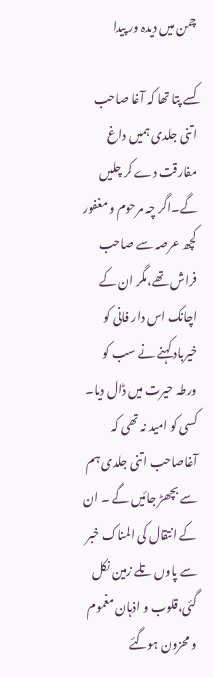چمن میں دیدہ ور پیدا

کسے پتا تھا کہ آغا صاحب اتنی جلدی ہمیں داغ مفارقت دے کر چلیں گے۔اگر چہ مرحوم و مغفور کچھ عرصہ سے صاحب فراش تھے،مگر ان کے اچانک اس دار فانی کو خیرباد کہنے نے سب کو ورطہ حیرت میں ڈال دیا۔ کسی کو امید نہ تھی کہ آغاصاحب اتنی جلدی ہم سے بچھڑ جائیں گے ۔ ان کے انتقال کی المناک خبر سے پاوں تلے زمین نکل گئی،قلوب و اذہان مغموم و محزون ہوگئے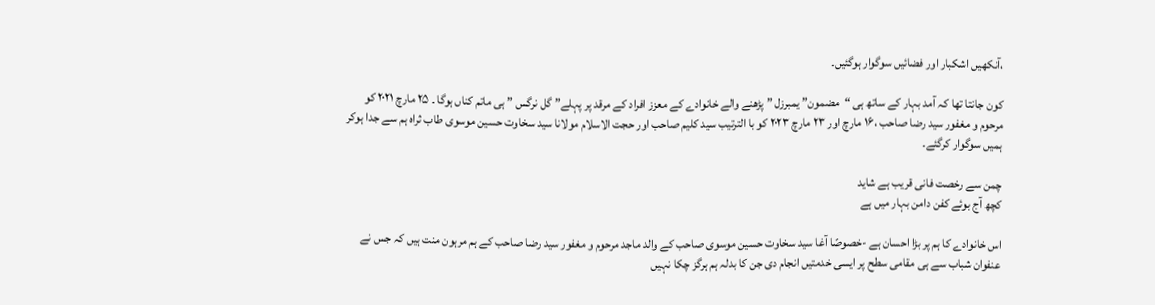،آنکھیں اشکبار اور فضائیں سوگوار ہوگئیں۔

کون جانتا تھا کہ آمد بہار کے ساتھ ہی “مضمون” یمبرزل ” پڑھنے والے خانوادے کے معزز افراد کے مرقد پر پہلے” گل نرگس ” ہی ماتم کناں ہوگا ۔ ۲۵ مارچ ۲۰۲۱ کو مرحوم و مغفور سید رضا صاحب ،۱۶ مارچ اور ۲۳ مارچ ۲۰۲۳ کو با الترتیب سید کلیم صاحب اور حجت الاسلام مولانا سید سخاوت حسین موسوی طاب ثراہ ہم سے جدا ہوکر ہمیں سوگوار کرگئے۔

چمن سے رخصت فانی قریب ہے شاید
کچھ آج بوئے کفن دامن بہار میں ہے

اس خانوادے کا ہم پر بڑا احسان ہے -خصوصًا آغا سید سخاوت حسین موسوی صاحب کے والد ماجد مرحوم و مغفور سید رضا صاحب کے ہم مرہون منت ہیں کہ جس نے عنفوان شباب سے ہی مقامی سطح پر ایسی خدمتیں انجام دی جن کا بدلہ ہم ہرگز چکا نہیں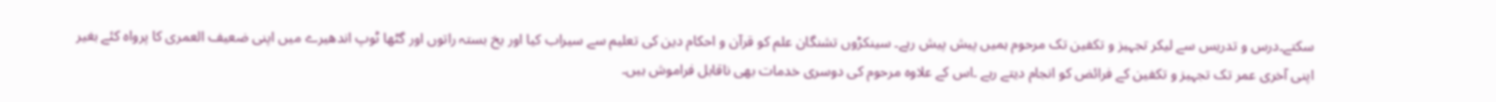سکتے۔درس و تدریس سے لیکر تجہیز و تکفین تک مرحوم ہمیں پیش پیش رہے۔ سینکڑوں تشنگان علم کو قرآن و احکام دین کی تعلیم سے سیراب کیا اور یخ بستہ راتوں اور گٹھا ٹوپ اندھیرے میں اپنی ضعیف العمری کا پرواہ کئے بغیر اپنی آخری عمر تک تجہیز و تکفین کے فرائض کو انجام دیتے رہے ۔اس کے علاوہ مرحوم کی دوسری خدمات بھی ناقابل فراموش ہیں۔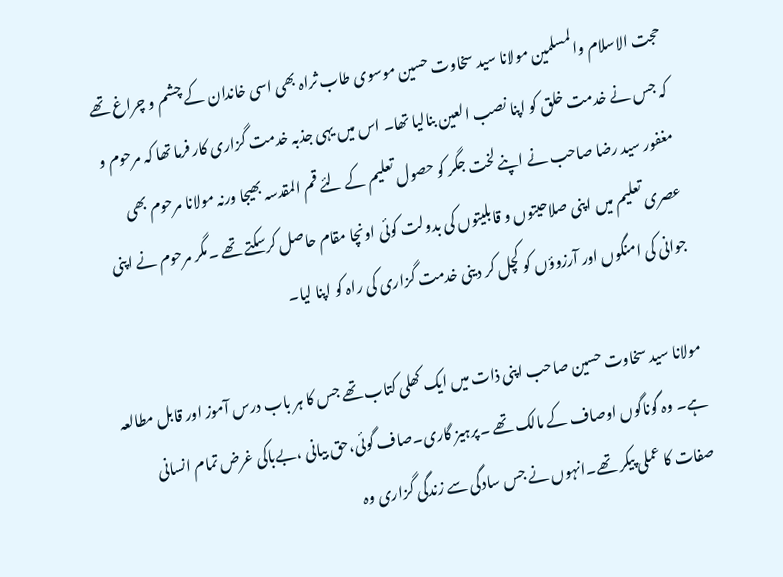حجت الاسلام والمسلمين مولانا سید سخاوت حسین موسوی طاب ثراہ بھی اسی خاندان کے چشم و چراغ تھے کہ جس نے خدمت خلق کو اپنا نصب العین بنالیا تھا۔ اس میں یہی جذبہ خدمت گزاری کار فرما تھا کہ مرحوم و مغفور سید رضا صاحب نے اپنے لخت جگر کو حصول تعلیم کے لئے قم المقدسہ بھیجا ورنہ مولانا مرحوم بھی عصری تعلیم میں اپنی صلاحیتوں و قابلیتوں کی بدولت کوئی اونچا مقام حاصل کرسکتے تھے ۔مگر مرحوم نے اپنی جوانی کی امنگوں اور آرزوؤں کو کچل کر دینی خدمت گزاری کی راہ کو اپنا لیا۔

مولانا سید سخاوت حسین صاحب اپنی ذات میں ایک کھلی کتاب تھے جس کا ہر باب درس آموز اور قابل مطالعہ ہے۔ وہ گوناگوں اوصاف کے مالک تھے ۔پرہیز گاری۔صاف گوئی،حق بیانی ،بےباکی غرض تمام انسانی صفات کا عملی پیکر تھے۔انہوں نے جس سادگی سے زندگی گزاری وہ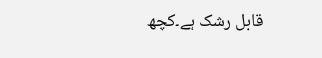قابل رشک ہے۔کچھ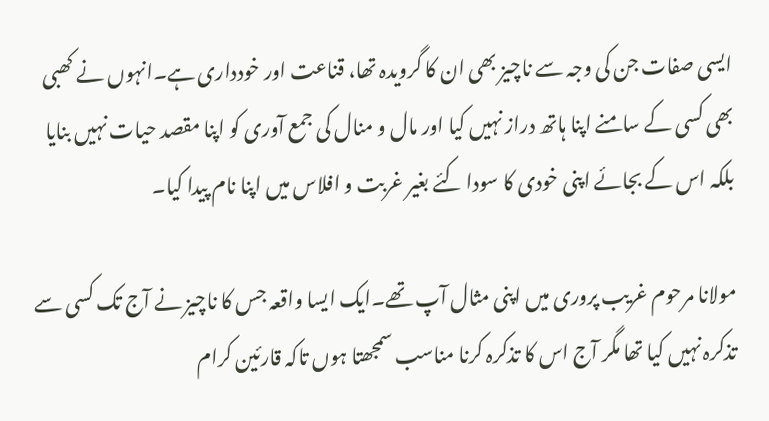ایسی صفات جن کی وجہ سے ناچیز بھی ان کا گرویدہ تھا، قناعت اور خودداری ہے۔انہوں نے کھبی بھی کسی کے سامنے اپنا ہاتھ دراز نہیں کیا اور مال و منال کی جمع آوری کو اپنا مقصد حیات نہیں بنایا بلکہ اس کے بجائے اپنی خودی کا سودا کئے بغیر غربت و افلاس میں اپنا نام پیدا کیا۔

مولانا مرحوم غریب پروری میں اپنی مثال آپ تھے۔ایک ایسا واقعہ جس کا ناچیز نے آج تک کسی سے تذکرہ نہیں کیا تھا مگر آج اس کا تذکرہ کرنا مناسب سمجھتا ہوں تاکہ قارئین کرام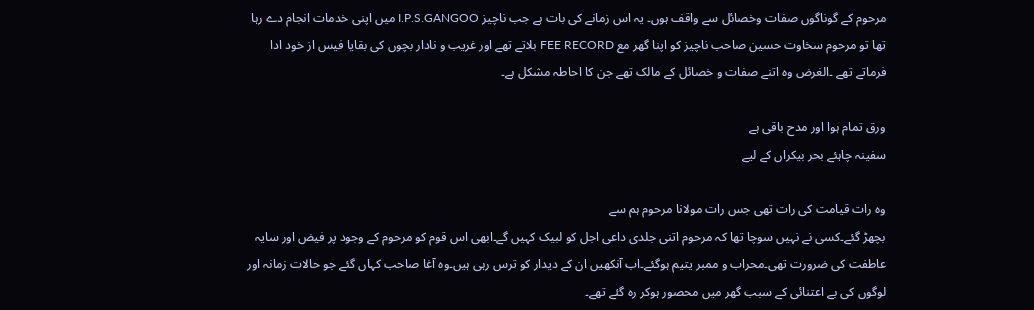مرحوم کے گوناگوں صفات وخصائل سے واقف ہوں۔ یہ اس زمانے کی بات ہے جب ناچیز I.P.S.GANGOO میں اپنی خدمات انجام دے رہا تھا تو مرحوم سخاوت حسین صاحب ناچیز کو اپنا گھر مع FEE RECORD بلاتے تھے اور غریب و نادار بچوں کی بقایا فیس از خود ادا فرماتے تھے ۔الغرض وہ اتنے صفات و خصائل کے مالک تھے جن کا احاطہ مشکل ہے۔

ورق تمام ہوا اور مدح باقی ہے
سفینہ چاہئے بحر بیکراں کے لیے

وہ رات قیامت کی رات تھی جس رات مولانا مرحوم ہم سے
بچھڑ گئے۔کسی نے نہیں سوچا تھا کہ مرحوم اتنی جلدی داعی اجل کو لبیک کہیں گے۔ابھی اس قوم کو مرحوم کے وجود پر فیض اور سایہ عاطفت کی ضرورت تھی۔محراب و ممبر یتیم ہوگئے۔اب آنکھیں ان کے دیدار کو ترس رہی ہیں۔وہ آغا صاحب کہاں گئے جو حالات زمانہ اور لوگوں کی بے اعتنائی کے سبب گھر میں محصور ہوکر رہ گئے تھے۔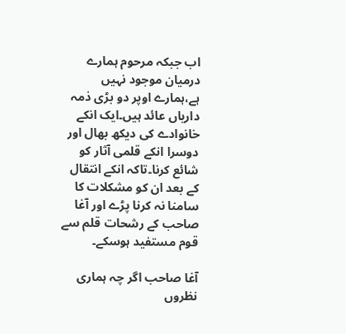اب جبکہ مرحوم ہمارے درمیان موجود نہیں ہے،ہمارے اوپر دو بڑی ذمہ داریاں عائد ہیں۔ایک انکے خانوادے کی دیکھ بھال اور دوسرا انکے قلمی آثار کو شائع کرنا۔تاکہ انکے انتقال کے بعد ان کو مشکلات کا سامنا نہ کرنا پڑے اور آغا صاحب کے رشحات قلم سے قوم مستفيد ہوسکے۔

آغا صاحب اگر چہ ہماری نظروں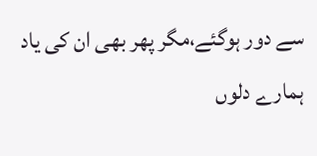سے دور ہوگئے،مگر پھر بھی ان کی یاد ہمارے دلوں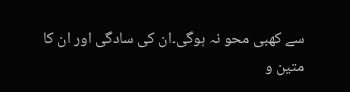سے کھبی محو نہ ہوگی۔ان کی سادگی اور ان کا متین و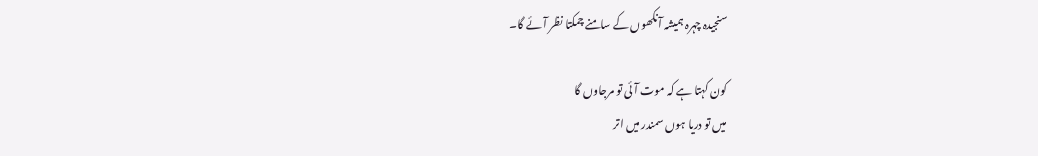سنجیدہ چہرہ ہمیشہ آنکھوں کے سامنے چمکتا نظر آئے گا۔

کون کہتا ہے کہ موت آئی تو مرجاوں گا
میں تو دریا ہوں سمندر میں اتر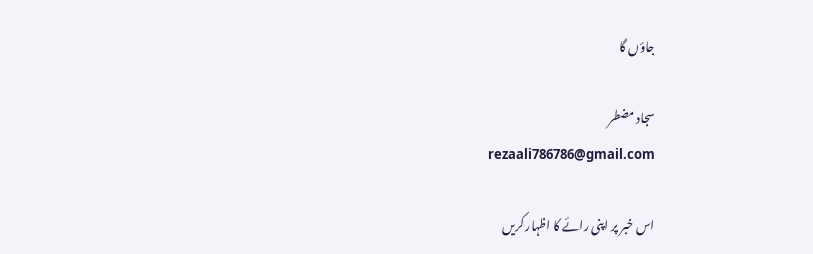جاؤں گا

سجاد مضطر
rezaali786786@gmail.com

اس خبر پر اپنی رائے کا اظہار کریں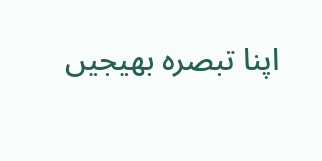اپنا تبصرہ بھیجیں